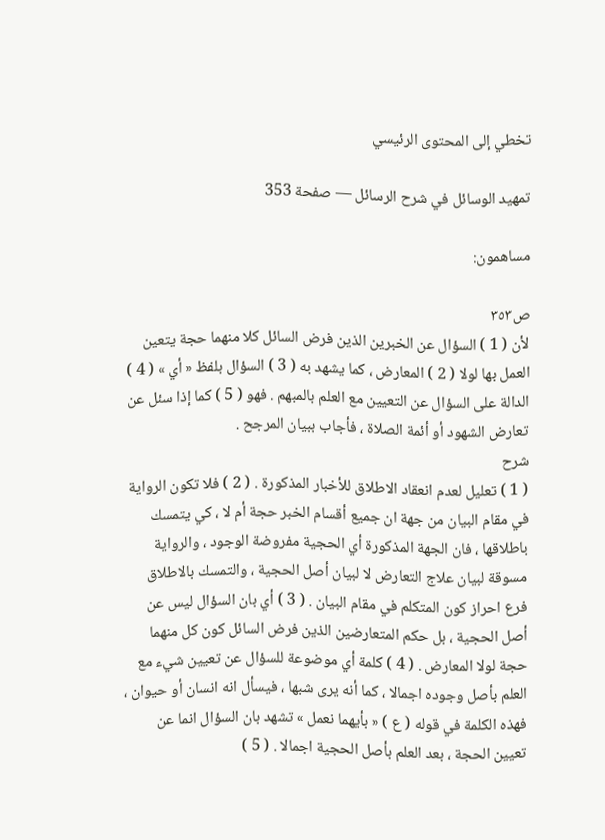تخطي إلى المحتوى الرئيسي

تمهيد الوسائل في شرح الرسائل — صفحة 353

مساهمون:

ص٣٥٣
لأن ( 1 ) السؤال عن الخبرين الذين فرض السائل كلا منهما حجة يتعين العمل بها لولا ( 2 ) المعارض ، كما يشهد به ( 3 ) السؤال بلفظ « أي » ( 4 ) الدالة على السؤال عن التعيين مع العلم بالمبهم . فهو ( 5 ) كما إذا سئل عن تعارض الشهود أو أئمة الصلاة ، فأجاب ببيان المرجح .
شرح
( 1 ) تعليل لعدم انعقاد الاطلاق للأخبار المذكورة . ( 2 ) فلا تكون الرواية في مقام البيان من جهة ان جميع أقسام الخبر حجة أم لا ، كي يتمسك باطلاقها ، فان الجهة المذكورة أي الحجية مفروضة الوجود ، والرواية مسوقة لبيان علاج التعارض لا لبيان أصل الحجية ، والتمسك بالاطلاق فرع احراز كون المتكلم في مقام البيان . ( 3 ) أي بان السؤال ليس عن أصل الحجية ، بل حكم المتعارضين الذين فرض السائل كون كل منهما حجة لولا المعارض . ( 4 ) كلمة أي موضوعة للسؤال عن تعيين شيء مع العلم بأصل وجوده اجمالا ، كما أنه يرى شبها ، فيسأل انه انسان أو حيوان ، فهذه الكلمة في قوله ( ع ) « بأيهما نعمل » تشهد بان السؤال انما عن تعيين الحجة ، بعد العلم بأصل الحجية اجمالا . ( 5 )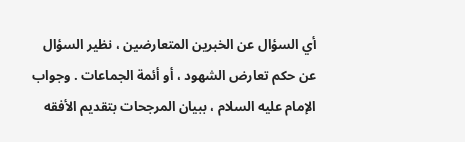أي السؤال عن الخبرين المتعارضين ، نظير السؤال عن حكم تعارض الشهود ، أو أئمة الجماعات . وجواب الإمام عليه السلام ، ببيان المرجحات بتقديم الأفقه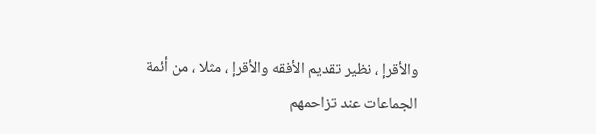والأقرإ ، نظير تقديم الأفقه والأقرإ ، مثلا ، من أئمة الجماعات عند تزاحمهم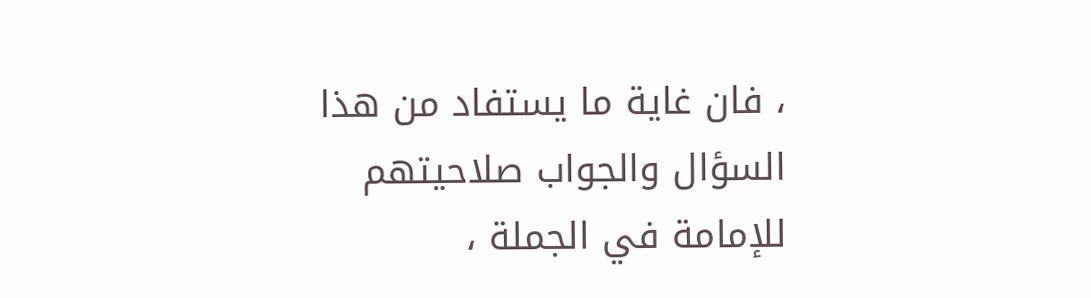، فان غاية ما يستفاد من هذا السؤال والجواب صلاحيتهم للإمامة في الجملة ،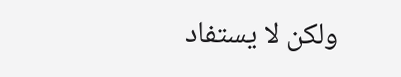ولكن لا يستفاد